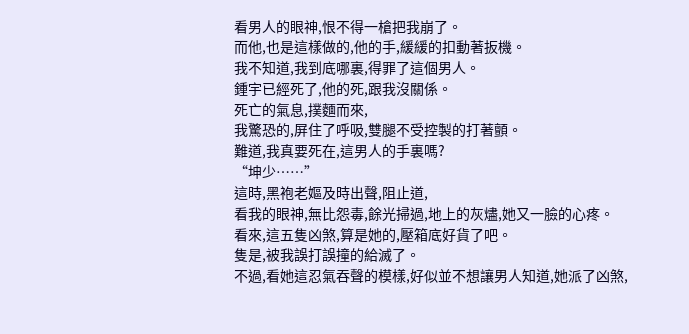看男人的眼神,恨不得一槍把我崩了。
而他,也是這樣做的,他的手,緩緩的扣動著扳機。
我不知道,我到底哪裏,得罪了這個男人。
鍾宇已經死了,他的死,跟我沒關係。
死亡的氣息,撲麵而來,
我驚恐的,屏住了呼吸,雙腿不受控製的打著顫。
難道,我真要死在,這男人的手裏嗎?
“坤少……”
這時,黑袍老嫗及時出聲,阻止道,
看我的眼神,無比怨毒,餘光掃過,地上的灰燼,她又一臉的心疼。
看來,這五隻凶煞,算是她的,壓箱底好貨了吧。
隻是,被我誤打誤撞的給滅了。
不過,看她這忍氣吞聲的模樣,好似並不想讓男人知道,她派了凶煞,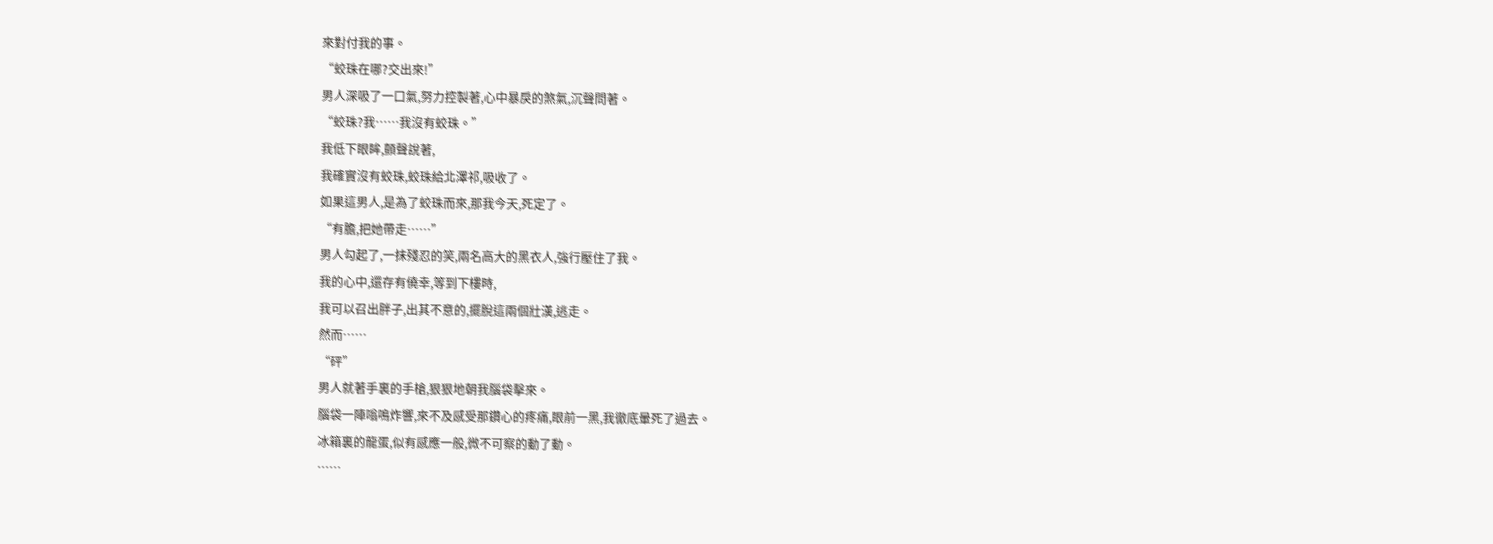來對付我的事。
“蛟珠在哪?交出來!”
男人深吸了一口氣,努力控製著,心中暴戾的煞氣,沉聲問著。
“蛟珠?我……我沒有蛟珠。”
我低下眼眸,顫聲說著,
我確實沒有蛟珠,蛟珠給北澤祁,吸收了。
如果這男人,是為了蛟珠而來,那我今天,死定了。
“有膽,把她帶走……”
男人勾起了,一抹殘忍的笑,兩名高大的黑衣人,強行壓住了我。
我的心中,還存有僥幸,等到下樓時,
我可以召出胖子,出其不意的,擺脫這兩個壯漢,逃走。
然而……
“砰”
男人就著手裏的手槍,狠狠地朝我腦袋擊來。
腦袋一陣嗡鳴炸響,來不及感受那鑽心的疼痛,眼前一黑,我徹底暈死了過去。
冰箱裏的龍蛋,似有感應一般,微不可察的動了動。
……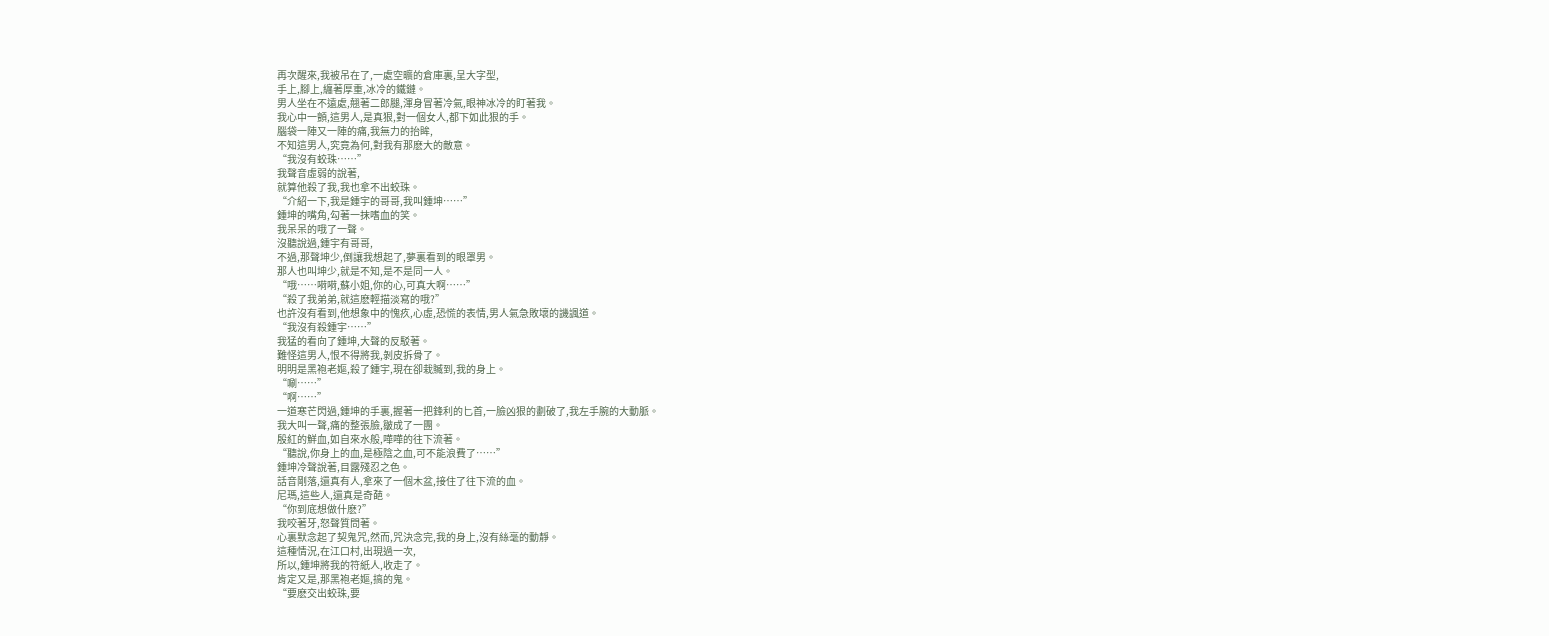再次醒來,我被吊在了,一處空曠的倉庫裏,呈大字型,
手上,腳上,纏著厚重,冰冷的鐵鏈。
男人坐在不遠處,翹著二郎腿,渾身冒著冷氣,眼神冰冷的盯著我。
我心中一顫,這男人,是真狠,對一個女人,都下如此狠的手。
腦袋一陣又一陣的痛,我無力的抬眸,
不知這男人,究竟為何,對我有那麽大的敵意。
“我沒有蛟珠……”
我聲音虛弱的說著,
就算他殺了我,我也拿不出蛟珠。
“介紹一下,我是鍾宇的哥哥,我叫鍾坤……”
鍾坤的嘴角,勾著一抹嗜血的笑。
我呆呆的哦了一聲。
沒聽說過,鍾宇有哥哥,
不過,那聲坤少,倒讓我想起了,夢裏看到的眼罩男。
那人也叫坤少,就是不知,是不是同一人。
“哦……嗬嗬,蘇小姐,你的心,可真大啊……”
“殺了我弟弟,就這麽輕描淡寫的哦?”
也許沒有看到,他想象中的愧疚,心虛,恐慌的表情,男人氣急敗壞的譏諷道。
“我沒有殺鍾宇……”
我猛的看向了鍾坤,大聲的反駁著。
難怪這男人,恨不得將我,剝皮拆骨了。
明明是黑袍老嫗,殺了鍾宇,現在卻栽贓到,我的身上。
“唰……”
“啊……”
一道寒芒閃過,鍾坤的手裏,握著一把鋒利的匕首,一臉凶狠的劃破了,我左手腕的大動脈。
我大叫一聲,痛的整張臉,皺成了一團。
殷紅的鮮血,如自來水般,嘩嘩的往下流著。
“聽說,你身上的血,是極陰之血,可不能浪費了……”
鍾坤冷聲說著,目露殘忍之色。
話音剛落,還真有人,拿來了一個木盆,接住了往下流的血。
尼瑪,這些人,還真是奇葩。
“你到底想做什麽?”
我咬著牙,怒聲質問著。
心裏默念起了契鬼咒,然而,咒決念完,我的身上,沒有絲毫的動靜。
這種情況,在江口村,出現過一次,
所以,鍾坤將我的符紙人,收走了。
肯定又是,那黑袍老嫗,搞的鬼。
“要麽交出蛟珠,要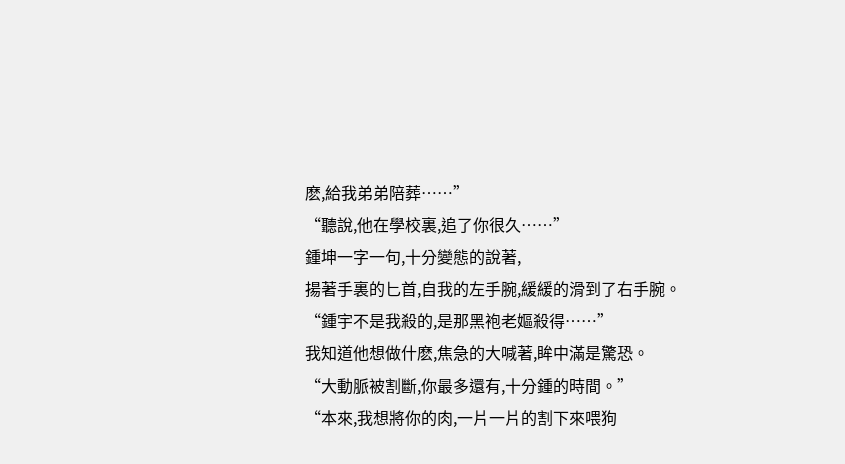麽,給我弟弟陪葬……”
“聽說,他在學校裏,追了你很久……”
鍾坤一字一句,十分變態的說著,
揚著手裏的匕首,自我的左手腕,緩緩的滑到了右手腕。
“鍾宇不是我殺的,是那黑袍老嫗殺得……”
我知道他想做什麽,焦急的大喊著,眸中滿是驚恐。
“大動脈被割斷,你最多還有,十分鍾的時間。”
“本來,我想將你的肉,一片一片的割下來喂狗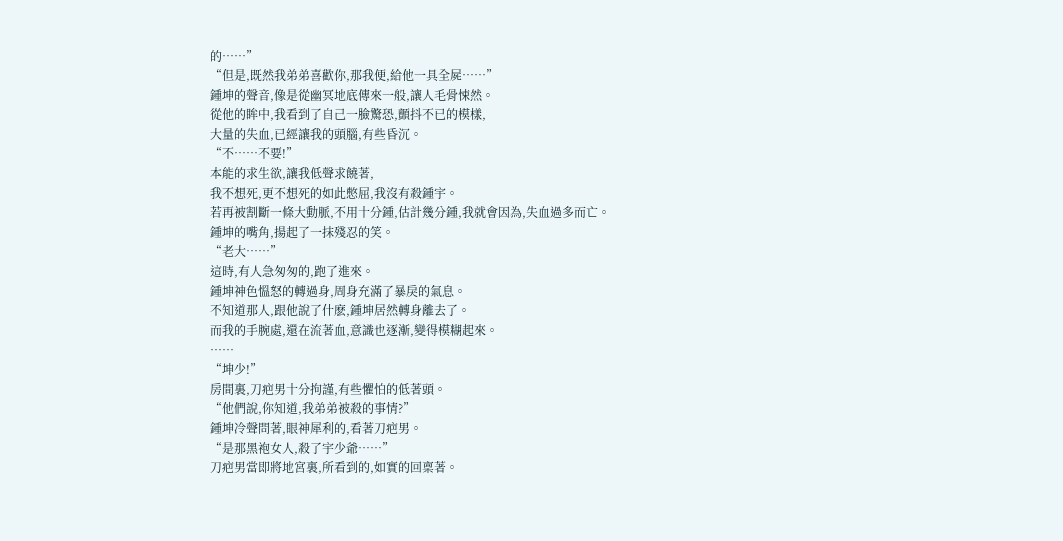的……”
“但是,既然我弟弟喜歡你,那我便,給他一具全屍……”
鍾坤的聲音,像是從幽冥地底傳來一般,讓人毛骨悚然。
從他的眸中,我看到了自己一臉驚恐,顫抖不已的模樣,
大量的失血,已經讓我的頭腦,有些昏沉。
“不……不要!”
本能的求生欲,讓我低聲求饒著,
我不想死,更不想死的如此憋屈,我沒有殺鍾宇。
若再被割斷一條大動脈,不用十分鍾,估計幾分鍾,我就會因為,失血過多而亡。
鍾坤的嘴角,揚起了一抹殘忍的笑。
“老大……”
這時,有人急匆匆的,跑了進來。
鍾坤神色慍怒的轉過身,周身充滿了暴戾的氣息。
不知道那人,跟他說了什麽,鍾坤居然轉身離去了。
而我的手腕處,還在流著血,意識也逐漸,變得模糊起來。
……
“坤少!”
房間裏,刀疤男十分拘謹,有些懼怕的低著頭。
“他們說,你知道,我弟弟被殺的事情?”
鍾坤冷聲問著,眼神犀利的,看著刀疤男。
“是那黑袍女人,殺了宇少爺……”
刀疤男當即將地宮裏,所看到的,如實的回稟著。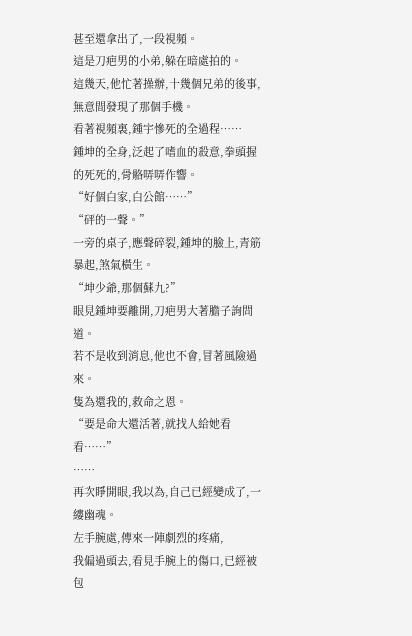甚至還拿出了,一段視頻。
這是刀疤男的小弟,躲在暗處拍的。
這幾天,他忙著操辦,十幾個兄弟的後事,無意間發現了那個手機。
看著視頻裏,鍾宇慘死的全過程……
鍾坤的全身,泛起了嗜血的殺意,拳頭握的死死的,骨骼哢哢作響。
“好個白家,白公館……”
“砰的一聲。”
一旁的桌子,應聲碎裂,鍾坤的臉上,青筋暴起,煞氣橫生。
“坤少爺,那個蘇九?”
眼見鍾坤要離開,刀疤男大著膽子詢問道。
若不是收到消息,他也不會,冒著風險過來。
隻為還我的,救命之恩。
“要是命大還活著,就找人給她看看……”
……
再次睜開眼,我以為,自己已經變成了,一縷幽魂。
左手腕處,傳來一陣劇烈的疼痛,
我偏過頭去,看見手腕上的傷口,已經被包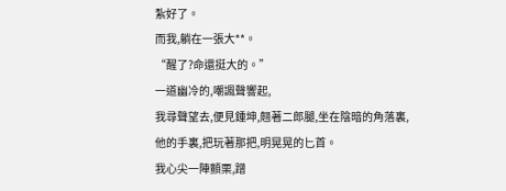紮好了。
而我,躺在一張大**。
“醒了?命還挺大的。”
一道幽冷的,嘲諷聲響起,
我尋聲望去,便見鍾坤,翹著二郎腿,坐在陰暗的角落裏,
他的手裏,把玩著那把,明晃晃的匕首。
我心尖一陣顫栗,蹭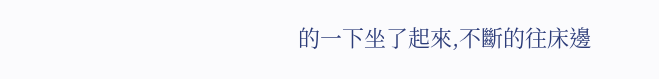的一下坐了起來,不斷的往床邊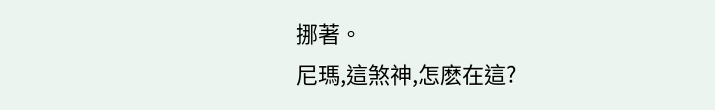挪著。
尼瑪,這煞神,怎麽在這?